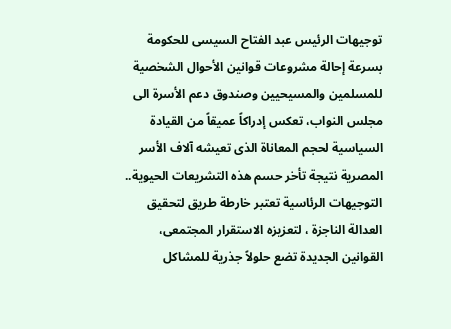توجيهات الرئيس عبد الفتاح السيسى للحكومة بسرعة إحالة مشروعات قوانين الأحوال الشخصية للمسلمين والمسيحيين وصندوق دعم الأسرة الى مجلس النواب، تعكس إدراكاً عميقاً من القيادة السياسية لحجم المعاناة الذى تعيشه آلاف الأسر المصرية نتيجة تأخر حسم هذه التشريعات الحيوية..
التوجيهات الرئاسية تعتبر خارطة طريق لتحقيق العدالة الناجزة ، لتعزيزه الاستقرار المجتمعى، القوانين الجديدة تضع حلولاً جذرية للمشاكل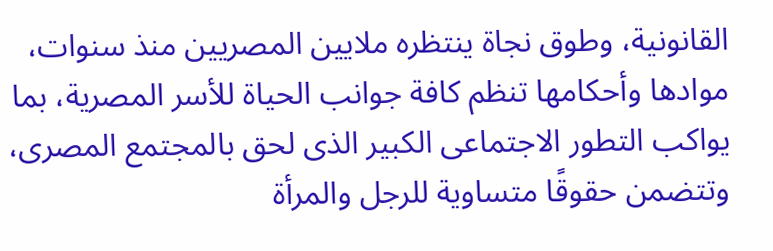القانونية، وطوق نجاة ينتظره ملايين المصريين منذ سنوات، موادها وأحكامها تنظم كافة جوانب الحياة للأسر المصرية، بما يواكب التطور الاجتماعى الكبير الذى لحق بالمجتمع المصرى، وتتضمن حقوقًا متساوية للرجل والمرأة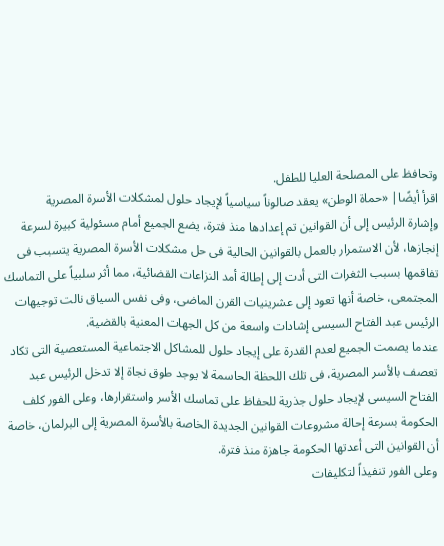وتحافظ على المصلحة العليا للطفل.
اقرأ أيضًا| «حماة الوطن» يعقد صالوناً سياسياً لإيجاد حلول لمشكلات الأسرة المصرية
وإشارة الرئيس إلى أن القوانين تم إعدادها منذ فترة، يضع الجميع أمام مسئولية كبيرة لسرعة إنجازها، لأن الاستمرار بالعمل بالقوانين الحالية فى حل مشكلات الأسرة المصرية يتسبب فى تفاقمها بسبب الثغرات التى أدت إلى إطالة أمد النزاعات القضائية، مما أثر سلبياً على التماسك المجتمعى، خاصة أنها تعود إلى عشرينيات القرن الماضى، وفى نفس السياق نالت توجيهات الرئيس عبد الفتاح السيسى إشادات واسعة من كل الجهات المعنية بالقضية.
عندما يصمت الجميع لعدم القدرة على إيجاد حلول للمشاكل الاجتماعية المستعصية التى تكاد تعصف بالأسر المصرية، فى تلك اللحظة الحاسمة لا يوجد طوق نجاة إلا تدخل الرئيس عبد الفتاح السيسى لإيجاد حلول جذرية للحفاظ على تماسك الأسر واستقرارها، وعلى الفور كلف الحكومة بسرعة إحالة مشروعات القوانين الجديدة الخاصة بالأسرة المصرية إلى البرلمان، خاصة أن القوانين التى أعدتها الحكومة جاهزة منذ فترة.
وعلى الفور تنفيذاً لتكليفات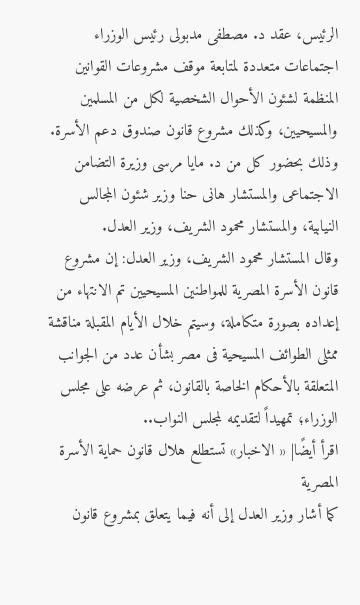الرئيس، عقد د. مصطفى مدبولى رئيس الوزراء اجتماعات متعددة لمتابعة موقف مشروعات القوانين المنظمة لشئون الأحوال الشخصية لكل من المسلمين والمسيحيين، وكذلك مشروع قانون صندوق دعم الأسرة. وذلك بحضور كل من د. مايا مرسى وزيرة التضامن الاجتماعى والمستشار هانى حنا وزير شئون المجالس النيابية، والمستشار محمود الشريف، وزير العدل.
وقال المستشار محمود الشريف، وزير العدل: إن مشروع قانون الأسرة المصرية للمواطنين المسيحيين تم الانتهاء من إعداده بصورة متكاملة، وسيتم خلال الأيام المقبلة مناقشة ممثلى الطوائف المسيحية فى مصر بشأن عدد من الجوانب المتعلقة بالأحكام الخاصة بالقانون، ثم عرضه على مجلس الوزراء؛ تمهيداً لتقديمه لمجلس النواب..
اقرأ أيضًا| « الاخبار» تستطلع هلال قانون حماية الأسرة المصرية
كما أشار وزير العدل إلى أنه فيما يتعلق بمشروع قانون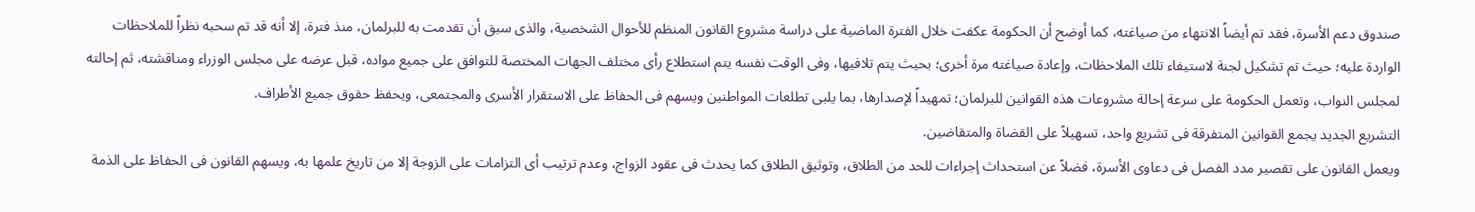صندوق دعم الأسرة، فقد تم أيضاً الانتهاء من صياغته، كما أوضح أن الحكومة عكفت خلال الفترة الماضية على دراسة مشروع القانون المنظم للأحوال الشخصية، والذى سبق أن تقدمت به للبرلمان، منذ فترة، إلا أنه قد تم سحبه نظراً للملاحظات الواردة عليه؛ حيث تم تشكيل لجنة لاستيفاء تلك الملاحظات، وإعادة صياغته مرة أخرى؛ بحيث يتم تلافيها، وفى الوقت نفسه يتم استطلاع رأى مختلف الجهات المختصة للتوافق على جميع مواده، قبل عرضه على مجلس الوزراء ومناقشته، ثم إحالته لمجلس النواب، وتعمل الحكومة على سرعة إحالة مشروعات هذه القوانين للبرلمان؛ تمهيداً لإصدارها، بما يلبى تطلعات المواطنين ويسهم فى الحفاظ على الاستقرار الأسرى والمجتمعى، ويحفظ حقوق جميع الأطراف.
التشريع الجديد يجمع القوانين المتفرقة فى تشريع واحد، تسهيلاً على القضاة والمتقاضين.
ويعمل القانون على تقصير مدد الفصل فى دعاوى الأسرة، فضلاً عن استحداث إجراءات للحد من الطلاق، وتوثيق الطلاق كما يحدث فى عقود الزواج، وعدم ترتيب أى التزامات على الزوجة إلا من تاريخ علمها به، ويسهم القانون فى الحفاظ على الذمة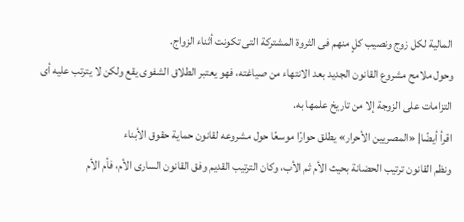المالية لكل زوج ونصيب كلٍ منهم فى الثروة المشتركة التى تكونت أثناء الزواج.
وحول ملامح مشروع القانون الجديد بعد الانتهاء من صياغته، فهو يعتبر الطلاق الشفوى يقع ولكن لا يترتب عليه أى التزامات على الزوجة إلا من تاريخ علمها به.
اقرأ أيضًا| «المصريين الأحرار» يطلق حوارًا موسعًا حول مشروعه لقانون حماية حقوق الأبناء
ونظم القانون ترتيب الحضانة بحيث الأم ثم الأب، وكان الترتيب القديم وفق القانون السارى الأم، فأم الأم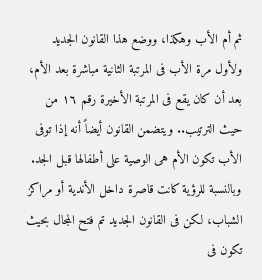ثم أم الأب وهكذا، ووضع هذا القانون الجديد ولأول مرة الأب فى المرتبة الثانية مباشرة بعد الأم، بعد أن كان يقع فى المرتبة الأخيرة رقم ١٦ من حيث الترتيب.. ويتضمن القانون أيضاً أنه إذا توفى الأب تكون الأم هى الوصية على أطفالها قبل الجد.
وبالنسبة للرؤية كانت قاصرة داخل الأندية أو مراكز الشباب، لكن فى القانون الجديد تم فتح المجال بحيث تكون فى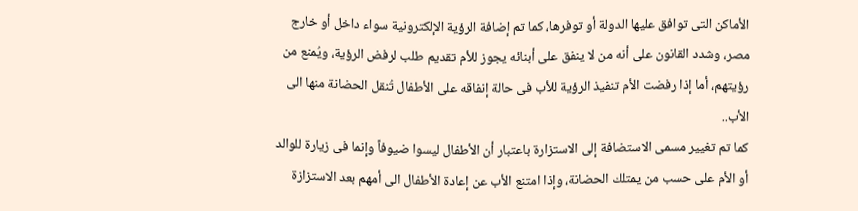الأماكن التى توافق عليها الدولة أو توفرها، كما تم إضافة الرؤية الإلكترونية سواء داخل أو خارج مصر، وشدد القانون على أنه من لا ينفق على أبنائه يجوز للأم تقديم طلب لرفض الرؤية، ويُمنع من رؤيتهم، أما إذا رفضت الأم تنفيذ الرؤية للأب فى حالة إنفاقه على الأطفال تُنقل الحضانة منها الى الأب..
كما تم تغيير مسمى الاستضافة إلى الاستزارة باعتبار أن الأطفال ليسوا ضيوفاً وإنما فى زيارة للوالد أو الأم على حسب من يمتلك الحضانة، وإذا امتنع الأب عن إعادة الأطفال الى أمهم بعد الاستزازة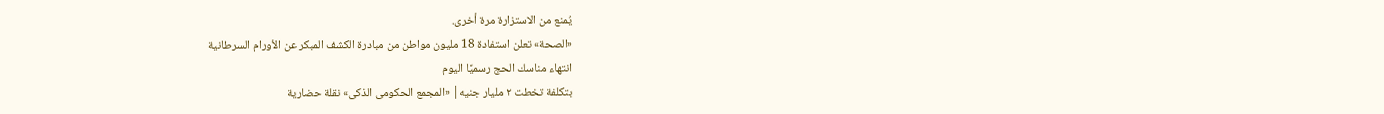يُمنع من الاستزارة مرة أخرى.
«الصحة» تعلن استفادة 18 مليون مواطن من مبادرة الكشف المبكر عن الأورام السرطانية
انتهاء مناسك الحج رسميًا اليوم
بتكلفة تخطت ٢ مليار جنيه| «المجمع الحكومى الذكى» نقلة حضارية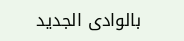بالوادى الجديد